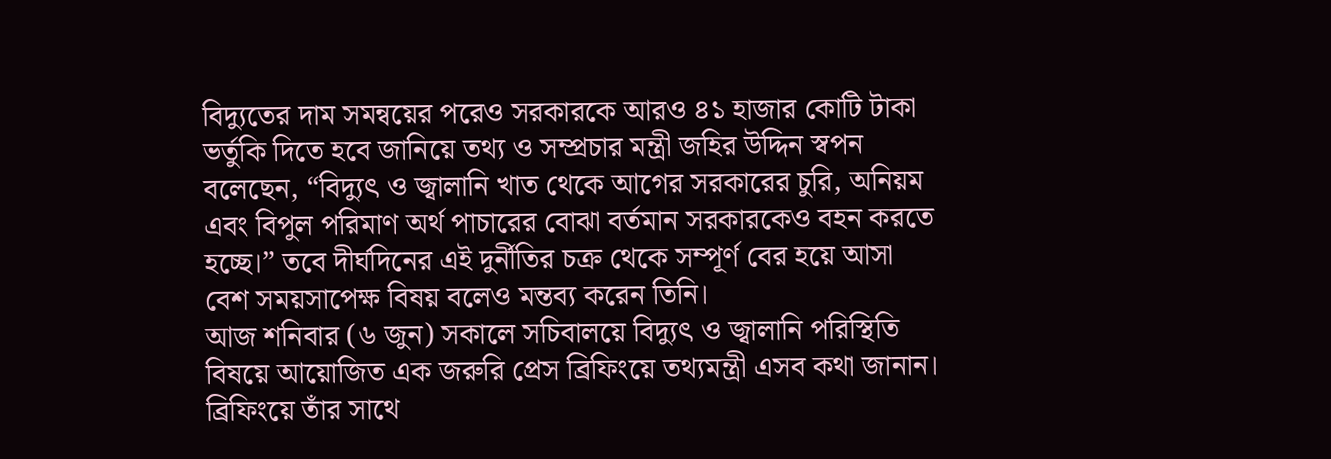বিদ্যুতের দাম সমন্বয়ের পরেও সরকারকে আরও ৪১ হাজার কোটি টাকা ভর্তুকি দিতে হবে জানিয়ে তথ্য ও সম্প্রচার মন্ত্রী জহির উদ্দিন স্বপন বলেছেন, “বিদ্যুৎ ও জ্বালানি খাত থেকে আগের সরকারের চুরি, অনিয়ম এবং বিপুল পরিমাণ অর্থ পাচারের বোঝা বর্তমান সরকারকেও বহন করতে হচ্ছে।” তবে দীর্ঘদিনের এই দুর্নীতির চক্র থেকে সম্পূর্ণ বের হয়ে আসা বেশ সময়সাপেক্ষ বিষয় বলেও মন্তব্য করেন তিনি।
আজ শনিবার (৬ জুন) সকালে সচিবালয়ে বিদ্যুৎ ও জ্বালানি পরিস্থিতি বিষয়ে আয়োজিত এক জরুরি প্রেস ব্রিফিংয়ে তথ্যমন্ত্রী এসব কথা জানান। ব্রিফিংয়ে তাঁর সাথে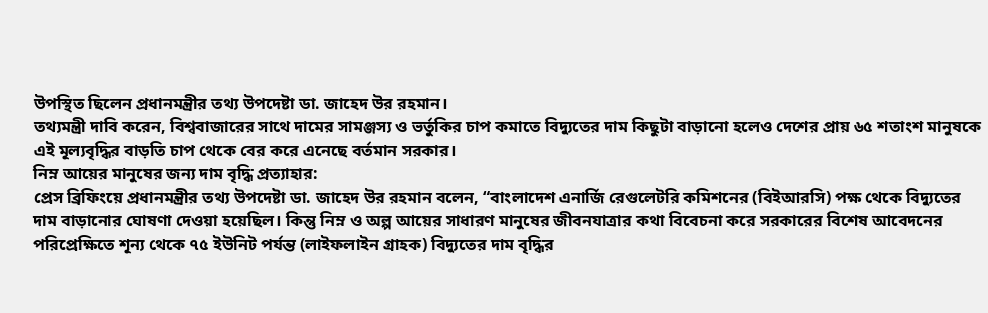উপস্থিত ছিলেন প্রধানমন্ত্রীর তথ্য উপদেষ্টা ডা. জাহেদ উর রহমান।
তথ্যমন্ত্রী দাবি করেন, বিশ্ববাজারের সাথে দামের সামঞ্জস্য ও ভর্তুকির চাপ কমাতে বিদ্যুতের দাম কিছুটা বাড়ানো হলেও দেশের প্রায় ৬৫ শতাংশ মানুষকে এই মূল্যবৃদ্ধির বাড়তি চাপ থেকে বের করে এনেছে বর্তমান সরকার।
নিম্ন আয়ের মানুষের জন্য দাম বৃদ্ধি প্রত্যাহার:
প্রেস ব্রিফিংয়ে প্রধানমন্ত্রীর তথ্য উপদেষ্টা ডা. জাহেদ উর রহমান বলেন, “বাংলাদেশ এনার্জি রেগুলেটরি কমিশনের (বিইআরসি) পক্ষ থেকে বিদ্যুতের দাম বাড়ানোর ঘোষণা দেওয়া হয়েছিল। কিন্তু নিম্ন ও অল্প আয়ের সাধারণ মানুষের জীবনযাত্রার কথা বিবেচনা করে সরকারের বিশেষ আবেদনের পরিপ্রেক্ষিতে শূন্য থেকে ৭৫ ইউনিট পর্যন্ত (লাইফলাইন গ্রাহক) বিদ্যুতের দাম বৃদ্ধির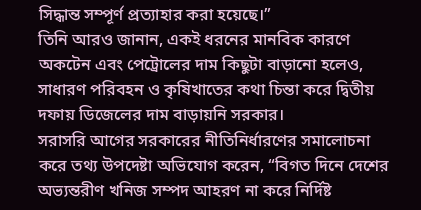সিদ্ধান্ত সম্পূর্ণ প্রত্যাহার করা হয়েছে।”
তিনি আরও জানান, একই ধরনের মানবিক কারণে অকটেন এবং পেট্রোলের দাম কিছুটা বাড়ানো হলেও, সাধারণ পরিবহন ও কৃষিখাতের কথা চিন্তা করে দ্বিতীয় দফায় ডিজেলের দাম বাড়ায়নি সরকার।
সরাসরি আগের সরকারের নীতিনির্ধারণের সমালোচনা করে তথ্য উপদেষ্টা অভিযোগ করেন, “বিগত দিনে দেশের অভ্যন্তরীণ খনিজ সম্পদ আহরণ না করে নির্দিষ্ট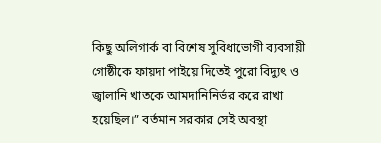কিছু অলিগার্ক বা বিশেষ সুবিধাভোগী ব্যবসায়ী গোষ্ঠীকে ফায়দা পাইয়ে দিতেই পুরো বিদ্যুৎ ও জ্বালানি খাতকে আমদানিনির্ভর করে রাখা হয়েছিল।” বর্তমান সরকার সেই অবস্থা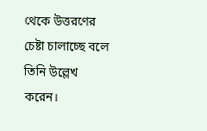থেকে উত্তরণের চেষ্টা চালাচ্ছে বলে তিনি উল্লেখ করেন।